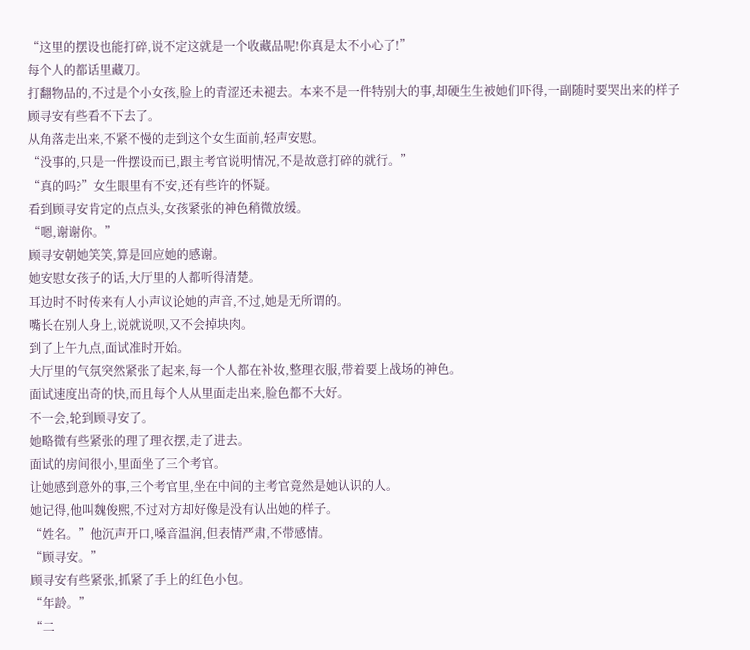“这里的摆设也能打碎,说不定这就是一个收藏品呢!你真是太不小心了!”
每个人的都话里藏刀。
打翻物品的,不过是个小女孩,脸上的青涩还未褪去。本来不是一件特别大的事,却硬生生被她们吓得,一副随时要哭出来的样子
顾寻安有些看不下去了。
从角落走出来,不紧不慢的走到这个女生面前,轻声安慰。
“没事的,只是一件摆设而已,跟主考官说明情况,不是故意打碎的就行。”
“真的吗?”女生眼里有不安,还有些许的怀疑。
看到顾寻安肯定的点点头,女孩紧张的神色稍微放缓。
“嗯,谢谢你。”
顾寻安朝她笑笑,算是回应她的感谢。
她安慰女孩子的话,大厅里的人都听得清楚。
耳边时不时传来有人小声议论她的声音,不过,她是无所谓的。
嘴长在别人身上,说就说呗,又不会掉块肉。
到了上午九点,面试准时开始。
大厅里的气氛突然紧张了起来,每一个人都在补妆,整理衣服,带着要上战场的神色。
面试速度出奇的快,而且每个人从里面走出来,脸色都不大好。
不一会,轮到顾寻安了。
她略微有些紧张的理了理衣摆,走了进去。
面试的房间很小,里面坐了三个考官。
让她感到意外的事,三个考官里,坐在中间的主考官竟然是她认识的人。
她记得,他叫魏俊熙,不过对方却好像是没有认出她的样子。
“姓名。”他沉声开口,嗓音温润,但表情严肃,不带感情。
“顾寻安。”
顾寻安有些紧张,抓紧了手上的红色小包。
“年龄。”
“二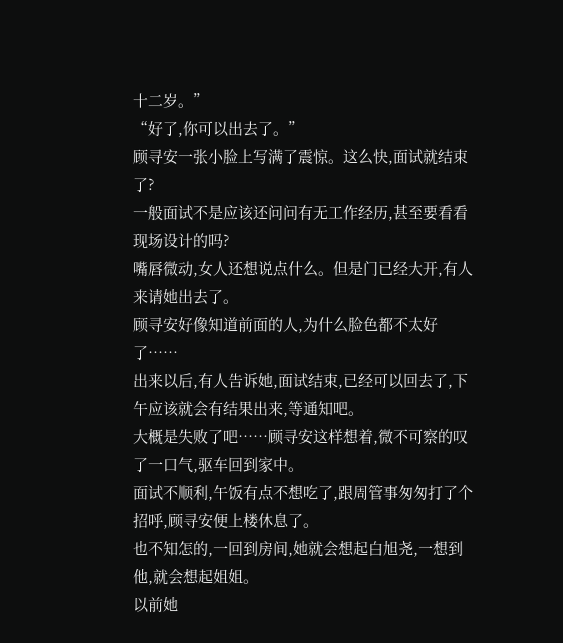十二岁。”
“好了,你可以出去了。”
顾寻安一张小脸上写满了震惊。这么快,面试就结束了?
一般面试不是应该还问问有无工作经历,甚至要看看现场设计的吗?
嘴唇微动,女人还想说点什么。但是门已经大开,有人来请她出去了。
顾寻安好像知道前面的人,为什么脸色都不太好了……
出来以后,有人告诉她,面试结束,已经可以回去了,下午应该就会有结果出来,等通知吧。
大概是失败了吧……顾寻安这样想着,微不可察的叹了一口气,驱车回到家中。
面试不顺利,午饭有点不想吃了,跟周管事匆匆打了个招呼,顾寻安便上楼休息了。
也不知怎的,一回到房间,她就会想起白旭尧,一想到他,就会想起姐姐。
以前她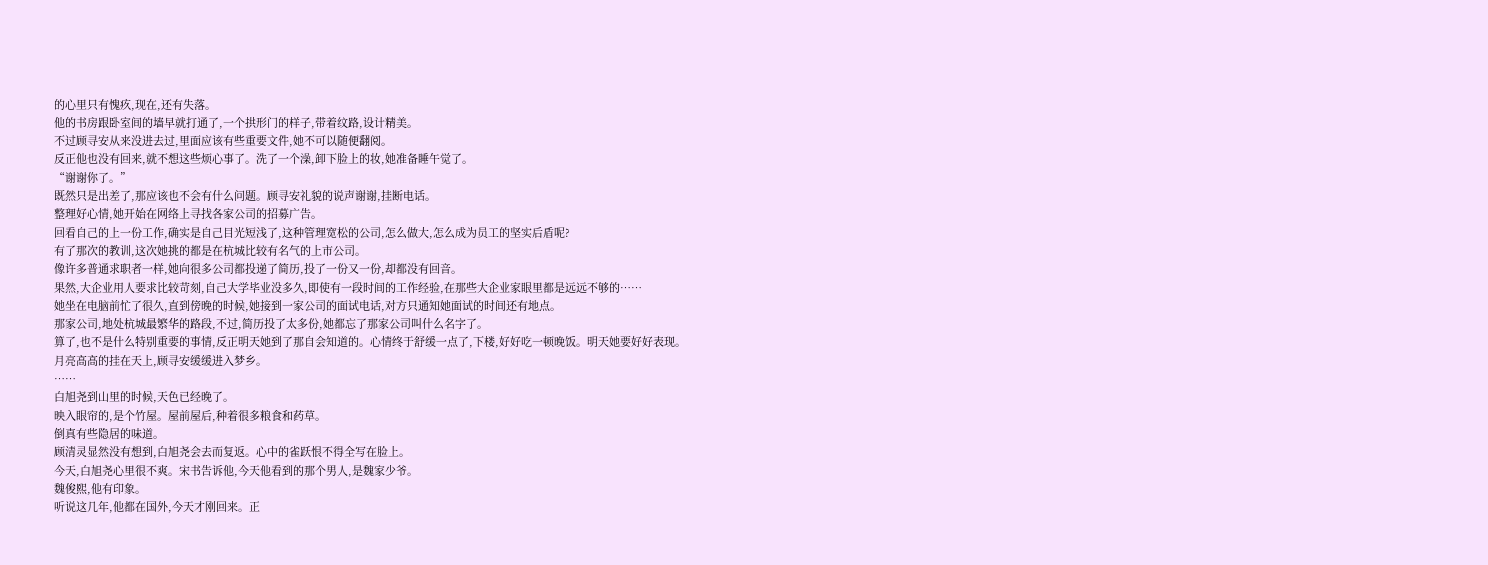的心里只有愧疚,现在,还有失落。
他的书房跟卧室间的墙早就打通了,一个拱形门的样子,带着纹路,设计精美。
不过顾寻安从来没进去过,里面应该有些重要文件,她不可以随便翻阅。
反正他也没有回来,就不想这些烦心事了。洗了一个澡,卸下脸上的妆,她准备睡午觉了。
“谢谢你了。”
既然只是出差了,那应该也不会有什么问题。顾寻安礼貌的说声谢谢,挂断电话。
整理好心情,她开始在网络上寻找各家公司的招募广告。
回看自己的上一份工作,确实是自己目光短浅了,这种管理宽松的公司,怎么做大,怎么成为员工的坚实后盾呢?
有了那次的教训,这次她挑的都是在杭城比较有名气的上市公司。
像许多普通求职者一样,她向很多公司都投递了简历,投了一份又一份,却都没有回音。
果然,大企业用人要求比较苛刻,自己大学毕业没多久,即使有一段时间的工作经验,在那些大企业家眼里都是远远不够的……
她坐在电脑前忙了很久,直到傍晚的时候,她接到一家公司的面试电话,对方只通知她面试的时间还有地点。
那家公司,地处杭城最繁华的路段,不过,简历投了太多份,她都忘了那家公司叫什么名字了。
算了,也不是什么特别重要的事情,反正明天她到了那自会知道的。心情终于舒缓一点了,下楼,好好吃一顿晚饭。明天她要好好表现。
月亮高高的挂在天上,顾寻安缓缓进入梦乡。
……
白旭尧到山里的时候,天色已经晚了。
映入眼帘的,是个竹屋。屋前屋后,种着很多粮食和药草。
倒真有些隐居的味道。
顾清灵显然没有想到,白旭尧会去而复返。心中的雀跃恨不得全写在脸上。
今天,白旭尧心里很不爽。宋书告诉他,今天他看到的那个男人,是魏家少爷。
魏俊熙,他有印象。
听说这几年,他都在国外,今天才刚回来。正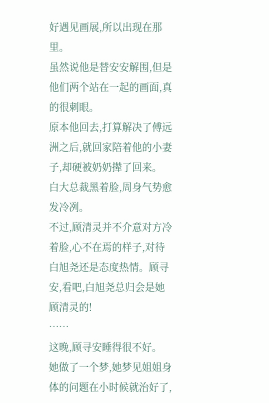好遇见画展,所以出现在那里。
虽然说他是替安安解围,但是他们两个站在一起的画面,真的很刺眼。
原本他回去,打算解决了傅远洲之后,就回家陪着他的小妻子,却硬被奶奶撵了回来。
白大总裁黑着脸,周身气势愈发冷冽。
不过,顾清灵并不介意对方冷着脸,心不在焉的样子,对待白旭尧还是态度热情。顾寻安,看吧,白旭尧总归会是她顾清灵的!
……
这晚,顾寻安睡得很不好。
她做了一个梦,她梦见姐姐身体的问题在小时候就治好了,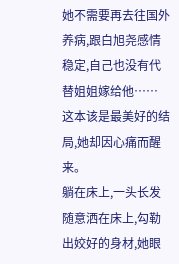她不需要再去往国外养病,跟白旭尧感情稳定,自己也没有代替姐姐嫁给他……
这本该是最美好的结局,她却因心痛而醒来。
躺在床上,一头长发随意洒在床上,勾勒出姣好的身材,她眼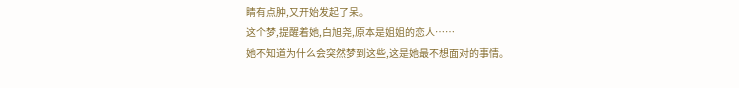睛有点肿,又开始发起了呆。
这个梦,提醒着她,白旭尧,原本是姐姐的恋人……
她不知道为什么会突然梦到这些,这是她最不想面对的事情。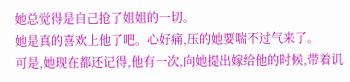她总觉得是自己抢了姐姐的一切。
她是真的喜欢上他了吧。心好痛,压的她要喘不过气来了。
可是,她现在都还记得,他有一次,向她提出嫁给他的时候,带着讥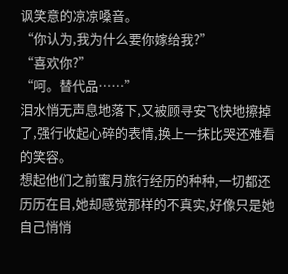讽笑意的凉凉嗓音。
“你认为,我为什么要你嫁给我?”
“喜欢你?”
“呵。替代品……”
泪水悄无声息地落下,又被顾寻安飞快地擦掉了,强行收起心碎的表情,换上一抹比哭还难看的笑容。
想起他们之前蜜月旅行经历的种种,一切都还历历在目,她却感觉那样的不真实,好像只是她自己悄悄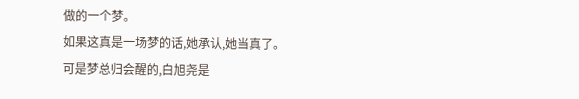做的一个梦。
如果这真是一场梦的话,她承认,她当真了。
可是梦总归会醒的,白旭尧是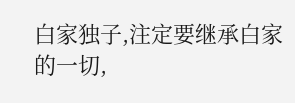白家独子,注定要继承白家的一切,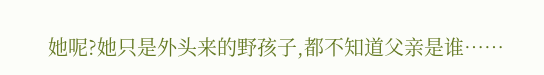她呢?她只是外头来的野孩子,都不知道父亲是谁……